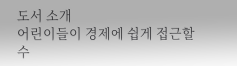도서 소개
어린이들이 경제에 쉽게 접근할 수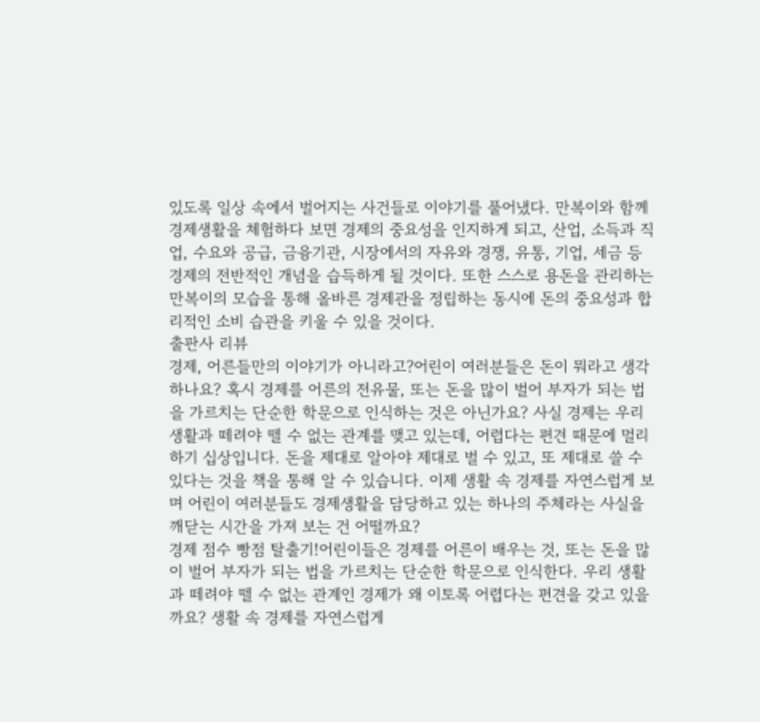있도록 일상 속에서 벌어지는 사건들로 이야기를 풀어냈다. 만복이와 함께 경제생활을 체험하다 보면 경제의 중요성을 인지하게 되고, 산업, 소득과 직업, 수요와 공급, 금융기관, 시장에서의 자유와 경쟁, 유통, 기업, 세금 등 경제의 전반적인 개념을 습득하게 될 것이다. 또한 스스로 용돈을 관리하는 만복이의 모습을 통해 올바른 경제관을 정립하는 동시에 돈의 중요성과 합리적인 소비 습관을 키울 수 있을 것이다.
출판사 리뷰
경제, 어른들만의 이야기가 아니라고?어린이 여러분들은 돈이 뭐라고 생각하나요? 혹시 경제를 어른의 전유물, 또는 돈을 많이 벌어 부자가 되는 법을 가르치는 단순한 학문으로 인식하는 것은 아닌가요? 사실 경제는 우리 생활과 떼려야 뗄 수 없는 관계를 맺고 있는데, 어렵다는 편견 때문에 멀리하기 십상입니다. 돈을 제대로 알아야 제대로 벌 수 있고, 또 제대로 쓸 수 있다는 것을 책을 통해 알 수 있습니다. 이제 생활 속 경제를 자연스럽게 보며 어린이 여러분들도 경제생활을 담당하고 있는 하나의 주체라는 사실을 깨닫는 시간을 가져 보는 건 어떨까요?
경제 점수 빵점 탈출기!어린이들은 경제를 어른이 배우는 것, 또는 돈을 많이 벌어 부자가 되는 법을 가르치는 단순한 학문으로 인식한다. 우리 생활과 떼려야 뗄 수 없는 관계인 경제가 왜 이토록 어렵다는 편견을 갖고 있을까요? 생활 속 경제를 자연스럽게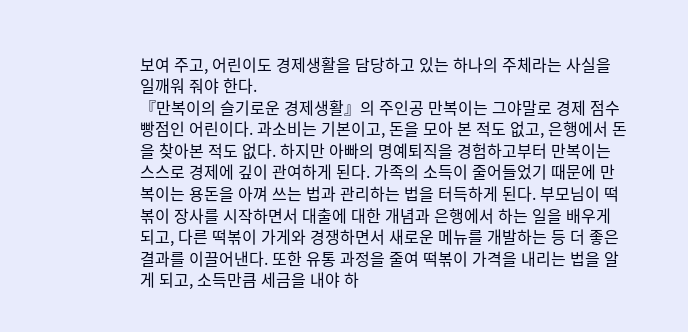보여 주고, 어린이도 경제생활을 담당하고 있는 하나의 주체라는 사실을 일깨워 줘야 한다.
『만복이의 슬기로운 경제생활』의 주인공 만복이는 그야말로 경제 점수 빵점인 어린이다. 과소비는 기본이고, 돈을 모아 본 적도 없고, 은행에서 돈을 찾아본 적도 없다. 하지만 아빠의 명예퇴직을 경험하고부터 만복이는 스스로 경제에 깊이 관여하게 된다. 가족의 소득이 줄어들었기 때문에 만복이는 용돈을 아껴 쓰는 법과 관리하는 법을 터득하게 된다. 부모님이 떡볶이 장사를 시작하면서 대출에 대한 개념과 은행에서 하는 일을 배우게 되고, 다른 떡볶이 가게와 경쟁하면서 새로운 메뉴를 개발하는 등 더 좋은 결과를 이끌어낸다. 또한 유통 과정을 줄여 떡볶이 가격을 내리는 법을 알게 되고, 소득만큼 세금을 내야 하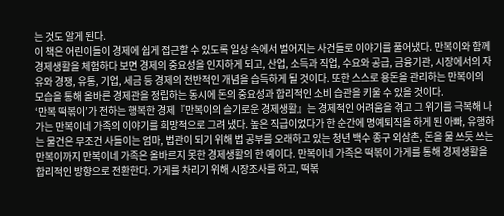는 것도 알게 된다.
이 책은 어린이들이 경제에 쉽게 접근할 수 있도록 일상 속에서 벌어지는 사건들로 이야기를 풀어냈다. 만복이와 함께 경제생활을 체험하다 보면 경제의 중요성을 인지하게 되고, 산업, 소득과 직업, 수요와 공급, 금융기관, 시장에서의 자유와 경쟁, 유통, 기업, 세금 등 경제의 전반적인 개념을 습득하게 될 것이다. 또한 스스로 용돈을 관리하는 만복이의 모습을 통해 올바른 경제관을 정립하는 동시에 돈의 중요성과 합리적인 소비 습관을 키울 수 있을 것이다.
‘만복 떡볶이’가 전하는 행복한 경제『만복이의 슬기로운 경제생활』는 경제적인 어려움을 겪고 그 위기를 극복해 나가는 만복이네 가족의 이야기를 희망적으로 그려 냈다. 높은 직급이었다가 한 순간에 명예퇴직을 하게 된 아빠, 유행하는 물건은 무조건 사들이는 엄마, 법관이 되기 위해 법 공부를 오래하고 있는 청년 백수 종구 외삼촌, 돈을 물 쓰듯 쓰는 만복이까지 만복이네 가족은 올바르지 못한 경제생활의 한 예이다. 만복이네 가족은 떡볶이 가게를 통해 경제생활을 합리적인 방향으로 전환한다. 가게를 차리기 위해 시장조사를 하고, 떡볶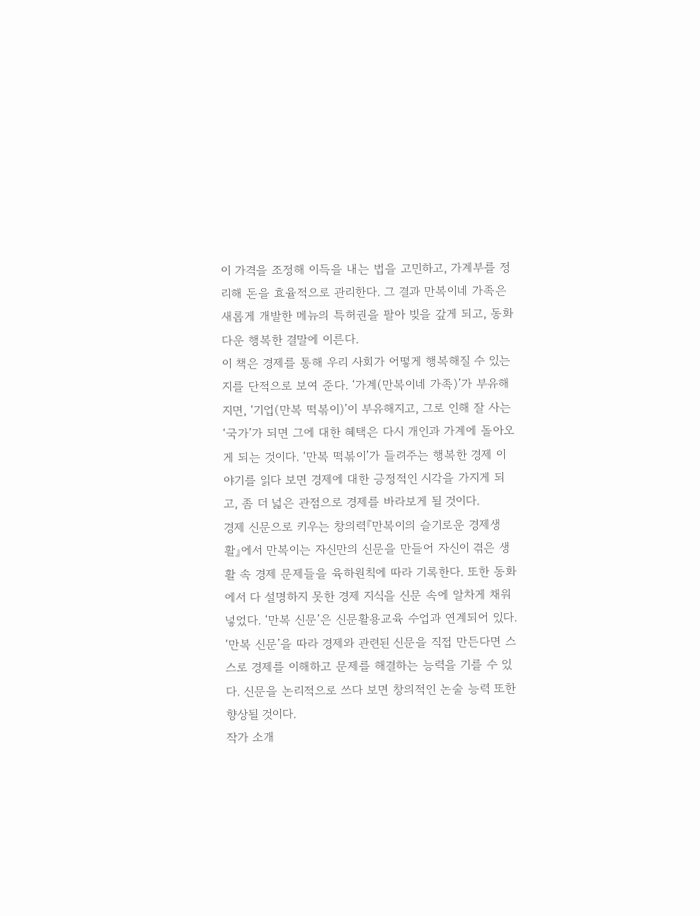이 가격을 조정해 이득을 내는 법을 고민하고, 가계부를 정리해 돈을 효율적으로 관리한다. 그 결과 만복이네 가족은 새롭게 개발한 메뉴의 특허권을 팔아 빚을 갚게 되고, 동화다운 행복한 결말에 이른다.
이 책은 경제를 통해 우리 사회가 어떻게 행복해질 수 있는지를 단적으로 보여 준다. ‘가계(만복이네 가족)’가 부유해지면, ‘기업(만복 떡볶이)’이 부유해지고, 그로 인해 잘 사는 ‘국가’가 되면 그에 대한 혜택은 다시 개인과 가계에 돌아오게 되는 것이다. ‘만복 떡볶이’가 들려주는 행복한 경제 이야기를 읽다 보면 경제에 대한 긍정적인 시각을 가지게 되고, 좀 더 넓은 관점으로 경제를 바라보게 될 것이다.
경제 신문으로 키우는 창의력『만복이의 슬기로운 경제생활』에서 만복이는 자신만의 신문을 만들어 자신이 겪은 생활 속 경제 문제들을 육하원칙에 따라 기록한다. 또한 동화에서 다 설명하지 못한 경제 지식을 신문 속에 알차게 채워 넣었다. ‘만복 신문’은 신문활용교육 수업과 연계되어 있다. ‘만복 신문’을 따라 경제와 관련된 신문을 직접 만든다면 스스로 경제를 이해하고 문제를 해결하는 능력을 기를 수 있다. 신문을 논리적으로 쓰다 보면 창의적인 논술 능력 또한 향상될 것이다.
작가 소개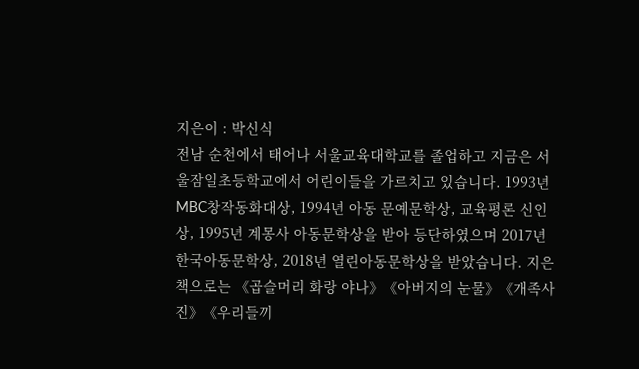지은이 : 박신식
전남 순천에서 태어나 서울교육대학교를 졸업하고 지금은 서울잠일초등학교에서 어린이들을 가르치고 있습니다. 1993년 MBC창작동화대상, 1994년 아동 문예문학상, 교육평론 신인상, 1995년 계몽사 아동문학상을 받아 등단하였으며 2017년 한국아동문학상, 2018년 열린아동문학상을 받았습니다. 지은 책으로는 《곱슬머리 화랑 야나》《아버지의 눈물》《개족사진》《우리들끼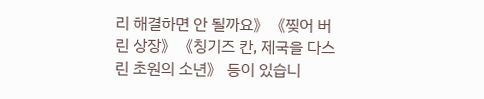리 해결하면 안 될까요》《찢어 버린 상장》《칭기즈 칸, 제국을 다스린 초원의 소년》 등이 있습니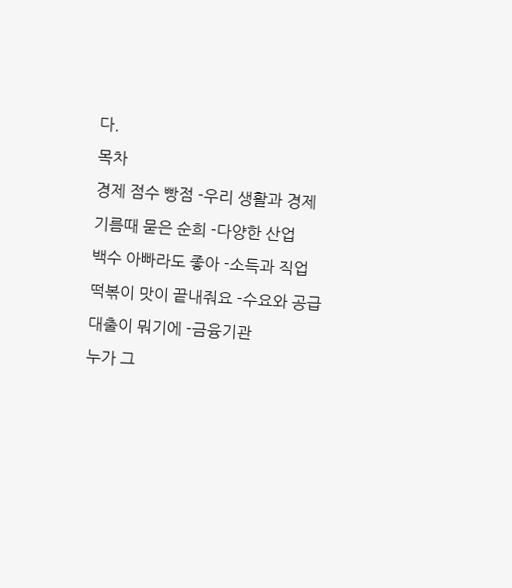다.
목차
경제 점수 빵점 -우리 생활과 경제
기름때 묻은 순희 -다양한 산업
백수 아빠라도 좋아 -소득과 직업
떡볶이 맛이 끝내줘요 -수요와 공급
대출이 뭐기에 -금융기관
누가 그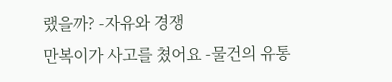랬을까? -자유와 경쟁
만복이가 사고를 쳤어요 -물건의 유통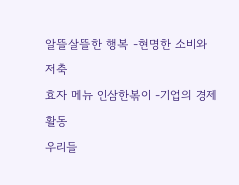알뜰살뜰한 행복 -현명한 소비와 저축
효자 메뉴 인삼한볶이 -기업의 경제 활동
우리들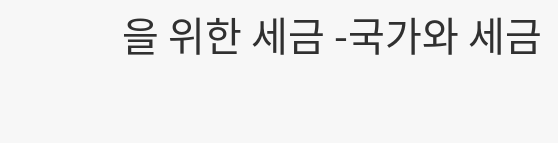을 위한 세금 -국가와 세금